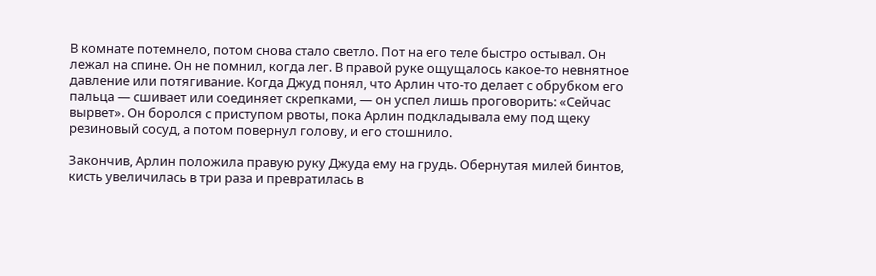В комнате потемнело, потом снова стало светло. Пот на его теле быстро остывал. Он лежал на спине. Он не помнил, когда лег. В правой руке ощущалось какое-то невнятное давление или потягивание. Когда Джуд понял, что Арлин что-то делает с обрубком его пальца — сшивает или соединяет скрепками, — он успел лишь проговорить: «Сейчас вырвет». Он боролся с приступом рвоты, пока Арлин подкладывала ему под щеку резиновый сосуд, а потом повернул голову, и его стошнило.

Закончив, Арлин положила правую руку Джуда ему на грудь. Обернутая милей бинтов, кисть увеличилась в три раза и превратилась в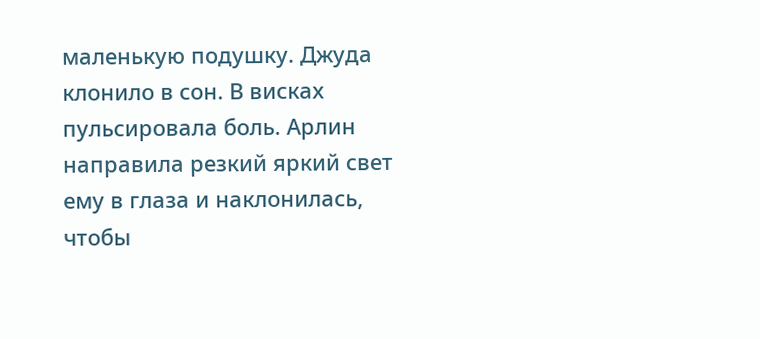маленькую подушку. Джуда клонило в сон. В висках пульсировала боль. Арлин направила резкий яркий свет ему в глаза и наклонилась, чтобы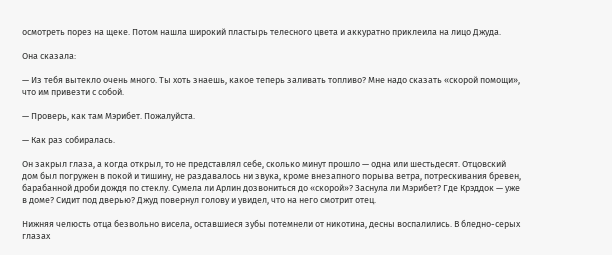осмотреть порез на щеке. Потом нашла широкий пластырь телесного цвета и аккуратно приклеила на лицо Джуда.

Она сказала:

— Из тебя вытекло очень много. Ты хоть знаешь, какое теперь заливать топливо? Мне надо сказать «скорой помощи», что им привезти с собой.

— Проверь, как там Мэрибет. Пожалуйста.

— Как раз собиралась.

Он закрыл глаза, а когда открыл, то не представлял себе, сколько минут прошло — одна или шестьдесят. Отцовский дом был погружен в покой и тишину, не раздавалось ни звука, кроме внезапного порыва ветра, потрескивания бревен, барабанной дроби дождя по стеклу. Сумела ли Арлин дозвониться до «скорой»? Заснула ли Мэрибет? Где Крэддок — уже в доме? Сидит под дверью? Джуд повернул голову и увидел, что на него смотрит отец.

Нижняя челюсть отца безвольно висела, оставшиеся зубы потемнели от никотина, десны воспалились. В бледно-серых глазах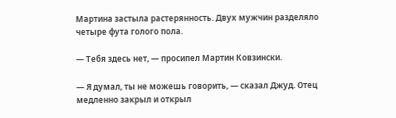Мартина застыла растерянность. Двух мужчин разделяло четыре фута голого пола.

— Тебя здесь нет, — просипел Мартин Ковзински.

— Я думал, ты не можешь говорить, — сказал Джуд. Отец медленно закрыл и открыл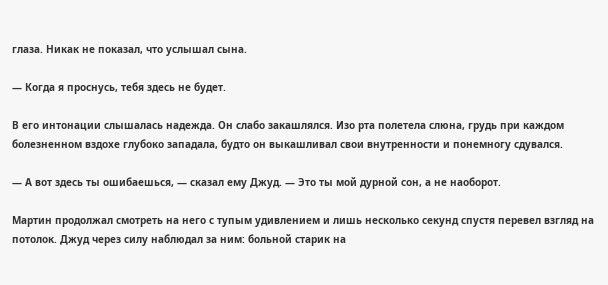глаза. Никак не показал, что услышал сына.

— Когда я проснусь, тебя здесь не будет.

В его интонации слышалась надежда. Он слабо закашлялся. Изо рта полетела слюна, грудь при каждом болезненном вздохе глубоко западала, будто он выкашливал свои внутренности и понемногу сдувался.

— А вот здесь ты ошибаешься, — сказал ему Джуд. — Это ты мой дурной сон, а не наоборот.

Мартин продолжал смотреть на него с тупым удивлением и лишь несколько секунд спустя перевел взгляд на потолок. Джуд через силу наблюдал за ним: больной старик на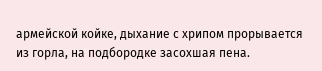армейской койке, дыхание с хрипом прорывается из горла, на подбородке засохшая пена.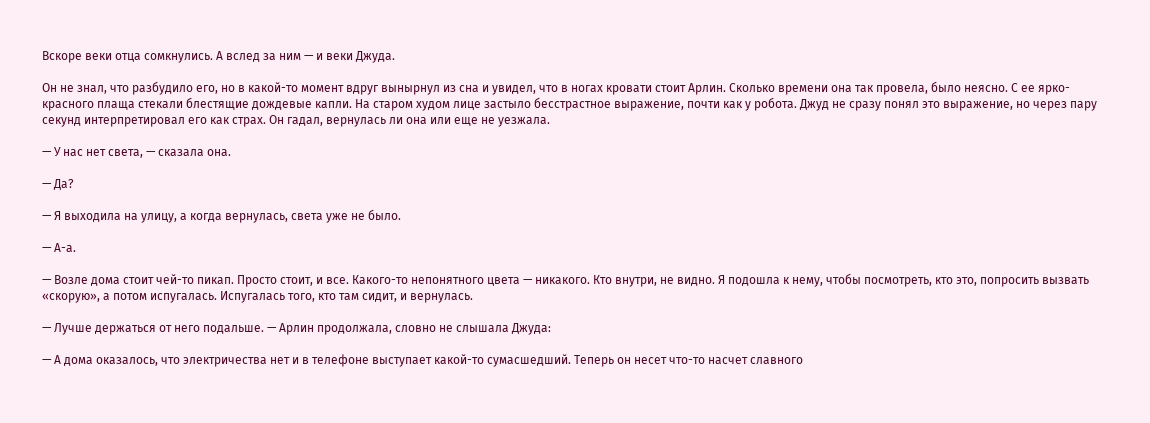Вскоре веки отца сомкнулись. А вслед за ним — и веки Джуда.

Он не знал, что разбудило его, но в какой-то момент вдруг вынырнул из сна и увидел, что в ногах кровати стоит Арлин. Сколько времени она так провела, было неясно. С ее ярко-красного плаща стекали блестящие дождевые капли. На старом худом лице застыло бесстрастное выражение, почти как у робота. Джуд не сразу понял это выражение, но через пару секунд интерпретировал его как страх. Он гадал, вернулась ли она или еще не уезжала.

— У нас нет света, — сказала она.

— Да?

— Я выходила на улицу, а когда вернулась, света уже не было.

— А-а.

— Возле дома стоит чей-то пикап. Просто стоит, и все. Какого-то непонятного цвета — никакого. Кто внутри, не видно. Я подошла к нему, чтобы посмотреть, кто это, попросить вызвать «скорую», а потом испугалась. Испугалась того, кто там сидит, и вернулась.

— Лучше держаться от него подальше. — Арлин продолжала, словно не слышала Джуда:

— А дома оказалось, что электричества нет и в телефоне выступает какой-то сумасшедший. Теперь он несет что-то насчет славного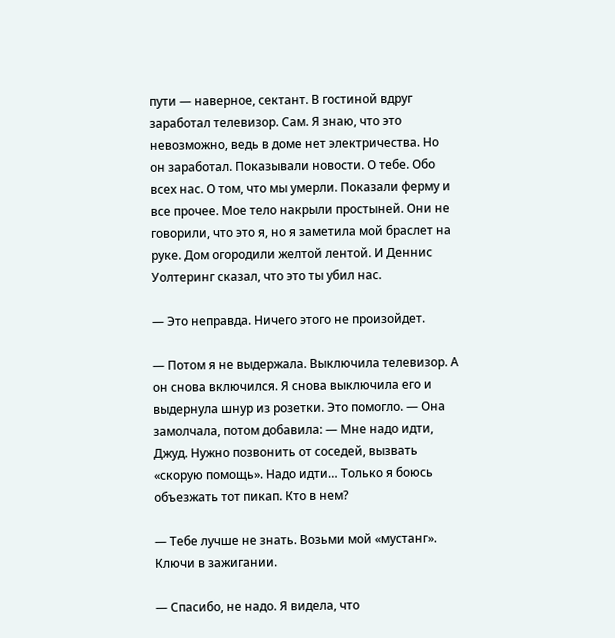пути — наверное, сектант. В гостиной вдруг заработал телевизор. Сам. Я знаю, что это невозможно, ведь в доме нет электричества. Но он заработал. Показывали новости. О тебе. Обо всех нас. О том, что мы умерли. Показали ферму и все прочее. Мое тело накрыли простыней. Они не говорили, что это я, но я заметила мой браслет на руке. Дом огородили желтой лентой. И Деннис Уолтеринг сказал, что это ты убил нас.

— Это неправда. Ничего этого не произойдет.

— Потом я не выдержала. Выключила телевизор. А он снова включился. Я снова выключила его и выдернула шнур из розетки. Это помогло. — Она замолчала, потом добавила: — Мне надо идти, Джуд. Нужно позвонить от соседей, вызвать «скорую помощь». Надо идти… Только я боюсь объезжать тот пикап. Кто в нем?

— Тебе лучше не знать. Возьми мой «мустанг». Ключи в зажигании.

— Спасибо, не надо. Я видела, что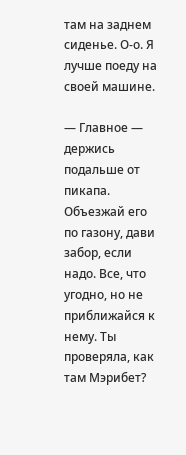там на заднем сиденье. О-о. Я лучше поеду на своей машине.

— Главное — держись подальше от пикапа. Объезжай его по газону, дави забор, если надо. Все, что угодно, но не приближайся к нему. Ты проверяла, как там Мэрибет?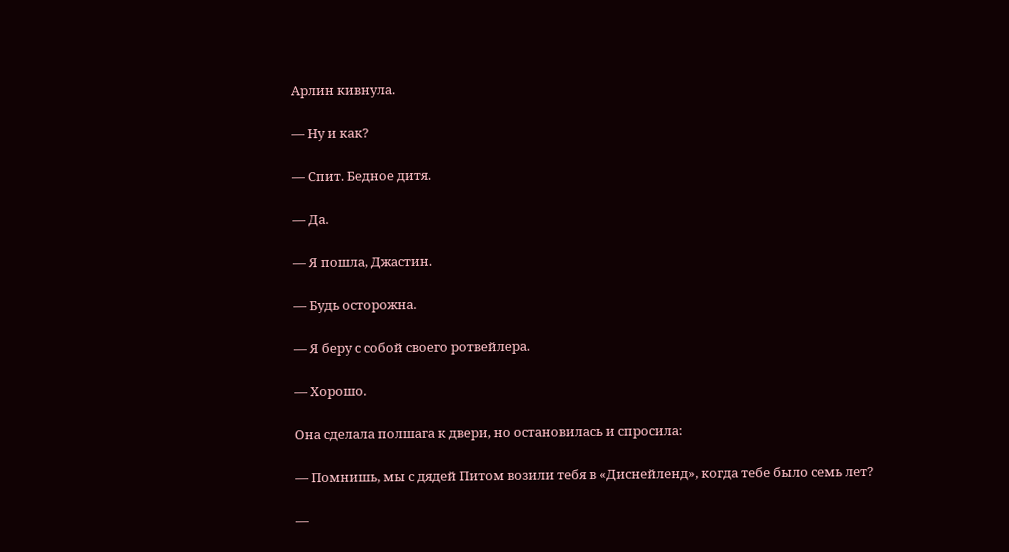Арлин кивнула.

— Ну и как?

— Спит. Бедное дитя.

— Да.

— Я пошла, Джастин.

— Будь осторожна.

— Я беру с собой своего ротвейлера.

— Хорошо.

Она сделала полшага к двери, но остановилась и спросила:

— Помнишь, мы с дядей Питом возили тебя в «Диснейленд», когда тебе было семь лет?

—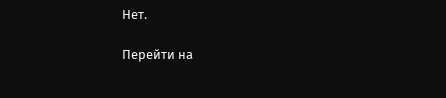Нет.

Перейти на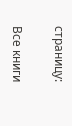страницу:

Все книги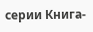серии Книга-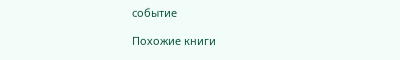событие

Похожие книги